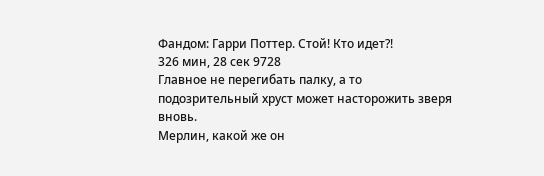Фандом: Гарри Поттер. Стой! Кто идет?!
326 мин, 28 сек 9728
Главное не перегибать палку, а то подозрительный хруст может насторожить зверя вновь.
Мерлин, какой же он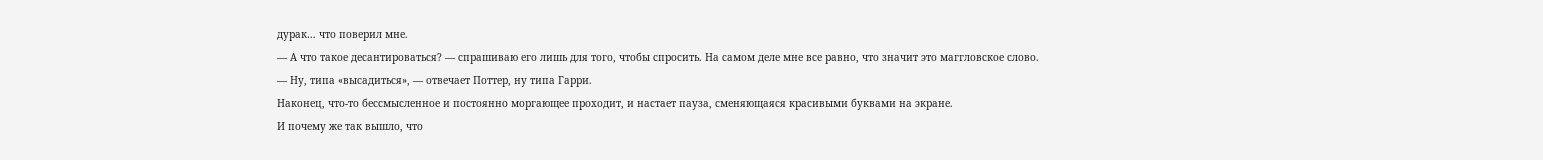дурак… что поверил мне.
— А что такое десантироваться? — спрашиваю его лишь для того, чтобы спросить. На самом деле мне все равно, что значит это маггловское слово.
— Ну, типа «высадиться», — отвечает Поттер, ну типа Гарри.
Наконец, что-то бессмысленное и постоянно моргающее проходит, и настает пауза, сменяющаяся красивыми буквами на экране.
И почему же так вышло, что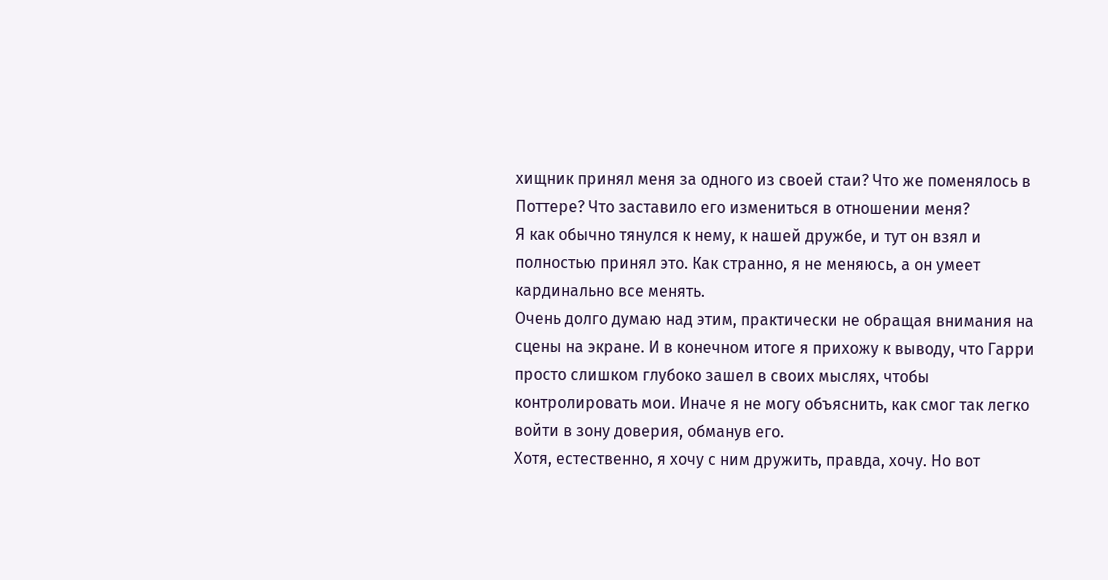хищник принял меня за одного из своей стаи? Что же поменялось в Поттере? Что заставило его измениться в отношении меня?
Я как обычно тянулся к нему, к нашей дружбе, и тут он взял и полностью принял это. Как странно, я не меняюсь, а он умеет кардинально все менять.
Очень долго думаю над этим, практически не обращая внимания на сцены на экране. И в конечном итоге я прихожу к выводу, что Гарри просто слишком глубоко зашел в своих мыслях, чтобы контролировать мои. Иначе я не могу объяснить, как смог так легко войти в зону доверия, обманув его.
Хотя, естественно, я хочу с ним дружить, правда, хочу. Но вот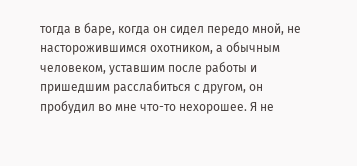тогда в баре, когда он сидел передо мной, не насторожившимся охотником, а обычным человеком, уставшим после работы и пришедшим расслабиться с другом, он пробудил во мне что-то нехорошее. Я не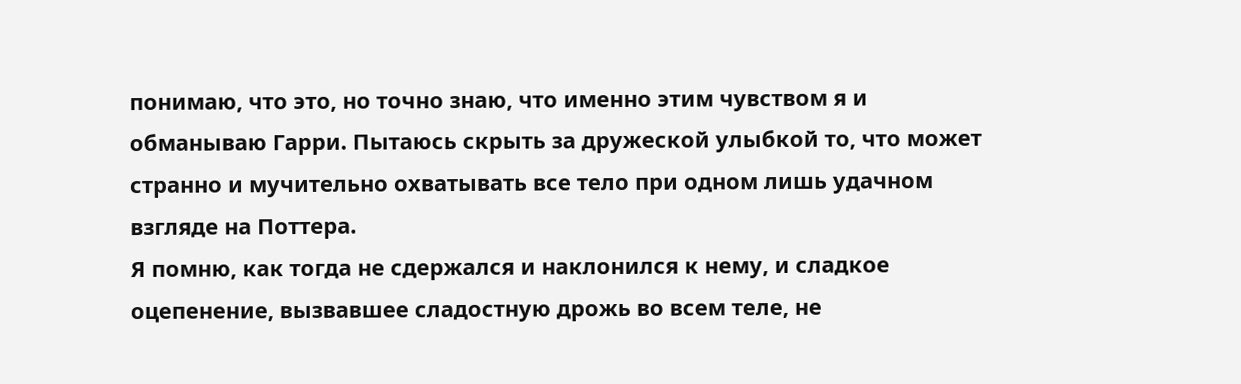понимаю, что это, но точно знаю, что именно этим чувством я и обманываю Гарри. Пытаюсь скрыть за дружеской улыбкой то, что может странно и мучительно охватывать все тело при одном лишь удачном взгляде на Поттера.
Я помню, как тогда не сдержался и наклонился к нему, и сладкое оцепенение, вызвавшее сладостную дрожь во всем теле, не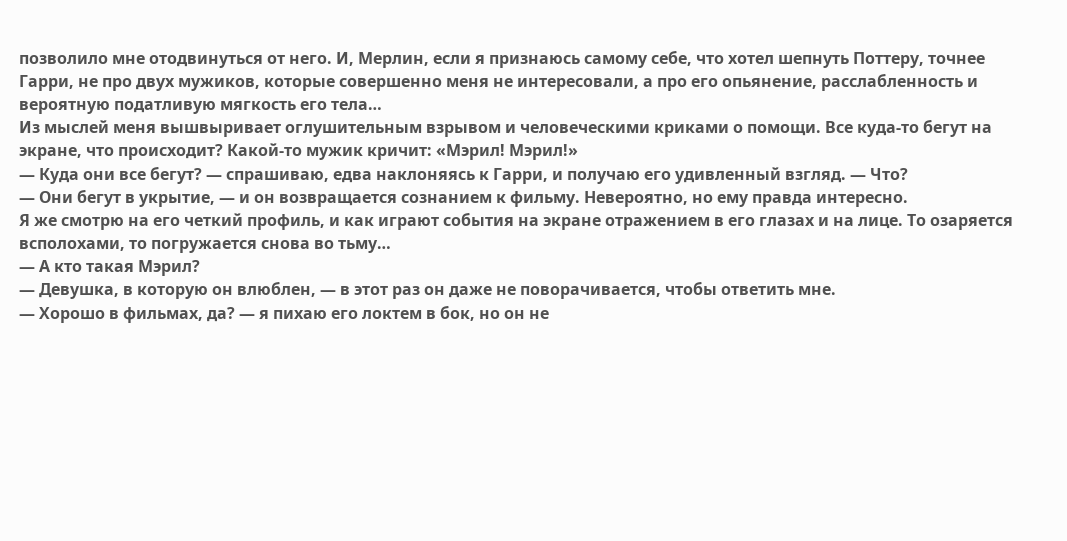позволило мне отодвинуться от него. И, Мерлин, если я признаюсь самому себе, что хотел шепнуть Поттеру, точнее Гарри, не про двух мужиков, которые совершенно меня не интересовали, а про его опьянение, расслабленность и вероятную податливую мягкость его тела…
Из мыслей меня вышвыривает оглушительным взрывом и человеческими криками о помощи. Все куда-то бегут на экране, что происходит? Какой-то мужик кричит: «Мэрил! Мэрил!»
— Куда они все бегут? — спрашиваю, едва наклоняясь к Гарри, и получаю его удивленный взгляд. — Что?
— Они бегут в укрытие, — и он возвращается сознанием к фильму. Невероятно, но ему правда интересно.
Я же смотрю на его четкий профиль, и как играют события на экране отражением в его глазах и на лице. То озаряется всполохами, то погружается снова во тьму…
— А кто такая Мэрил?
— Девушка, в которую он влюблен, — в этот раз он даже не поворачивается, чтобы ответить мне.
— Хорошо в фильмах, да? — я пихаю его локтем в бок, но он не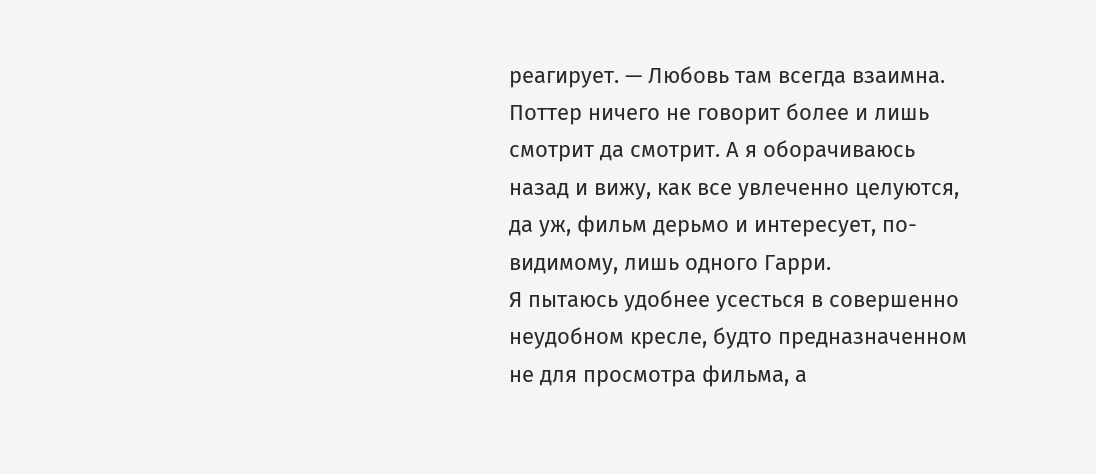реагирует. — Любовь там всегда взаимна.
Поттер ничего не говорит более и лишь смотрит да смотрит. А я оборачиваюсь назад и вижу, как все увлеченно целуются, да уж, фильм дерьмо и интересует, по-видимому, лишь одного Гарри.
Я пытаюсь удобнее усесться в совершенно неудобном кресле, будто предназначенном не для просмотра фильма, а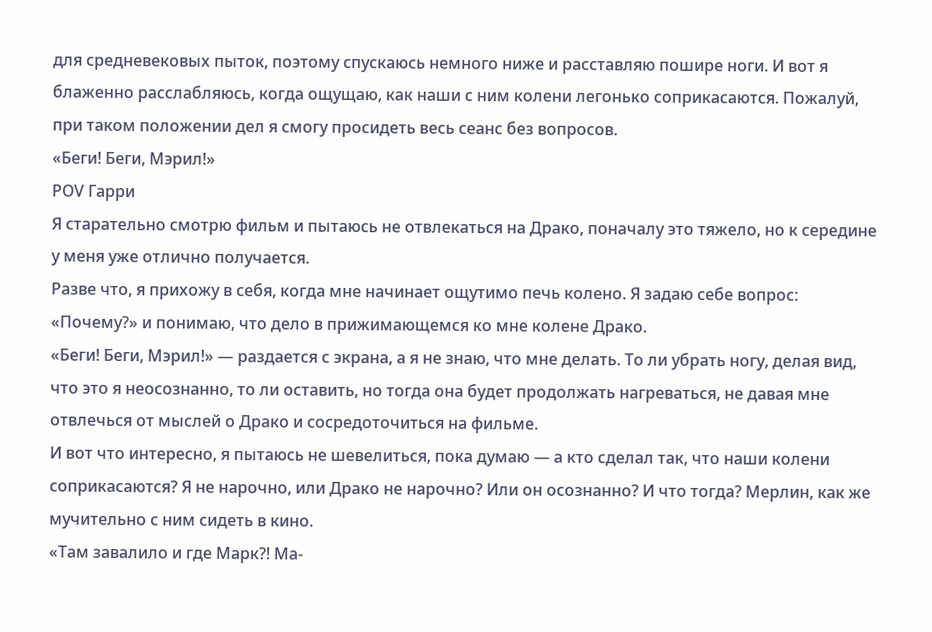для средневековых пыток, поэтому спускаюсь немного ниже и расставляю пошире ноги. И вот я блаженно расслабляюсь, когда ощущаю, как наши с ним колени легонько соприкасаются. Пожалуй, при таком положении дел я смогу просидеть весь сеанс без вопросов.
«Беги! Беги, Мэрил!»
PОV Гарри
Я старательно смотрю фильм и пытаюсь не отвлекаться на Драко, поначалу это тяжело, но к середине у меня уже отлично получается.
Разве что, я прихожу в себя, когда мне начинает ощутимо печь колено. Я задаю себе вопрос: «Почему?» и понимаю, что дело в прижимающемся ко мне колене Драко.
«Беги! Беги, Мэрил!» — раздается с экрана, а я не знаю, что мне делать. То ли убрать ногу, делая вид, что это я неосознанно, то ли оставить, но тогда она будет продолжать нагреваться, не давая мне отвлечься от мыслей о Драко и сосредоточиться на фильме.
И вот что интересно, я пытаюсь не шевелиться, пока думаю — а кто сделал так, что наши колени соприкасаются? Я не нарочно, или Драко не нарочно? Или он осознанно? И что тогда? Мерлин, как же мучительно с ним сидеть в кино.
«Там завалило и где Марк?! Ма-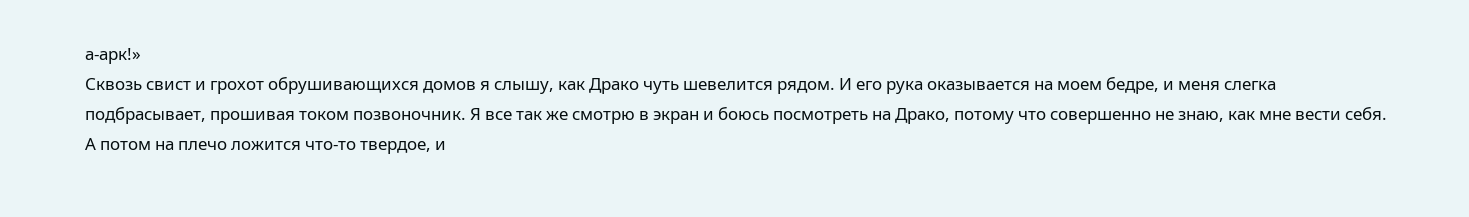а-арк!»
Сквозь свист и грохот обрушивающихся домов я слышу, как Драко чуть шевелится рядом. И его рука оказывается на моем бедре, и меня слегка подбрасывает, прошивая током позвоночник. Я все так же смотрю в экран и боюсь посмотреть на Драко, потому что совершенно не знаю, как мне вести себя.
А потом на плечо ложится что-то твердое, и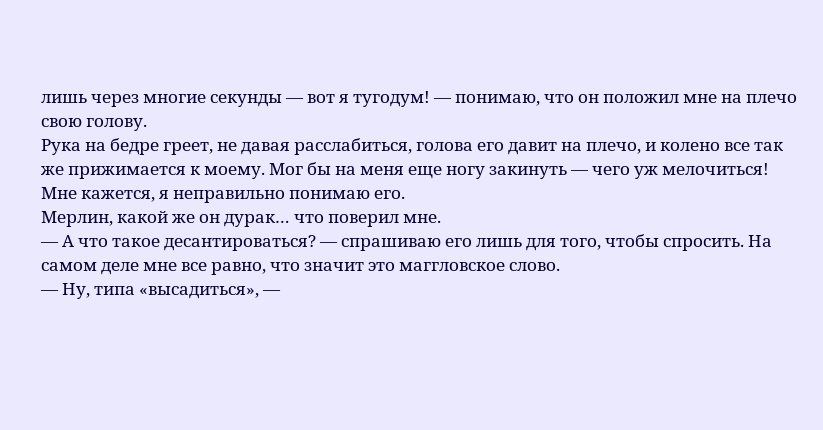лишь через многие секунды — вот я тугодум! — понимаю, что он положил мне на плечо свою голову.
Рука на бедре греет, не давая расслабиться, голова его давит на плечо, и колено все так же прижимается к моему. Мог бы на меня еще ногу закинуть — чего уж мелочиться!
Мне кажется, я неправильно понимаю его.
Мерлин, какой же он дурак… что поверил мне.
— А что такое десантироваться? — спрашиваю его лишь для того, чтобы спросить. На самом деле мне все равно, что значит это маггловское слово.
— Ну, типа «высадиться», —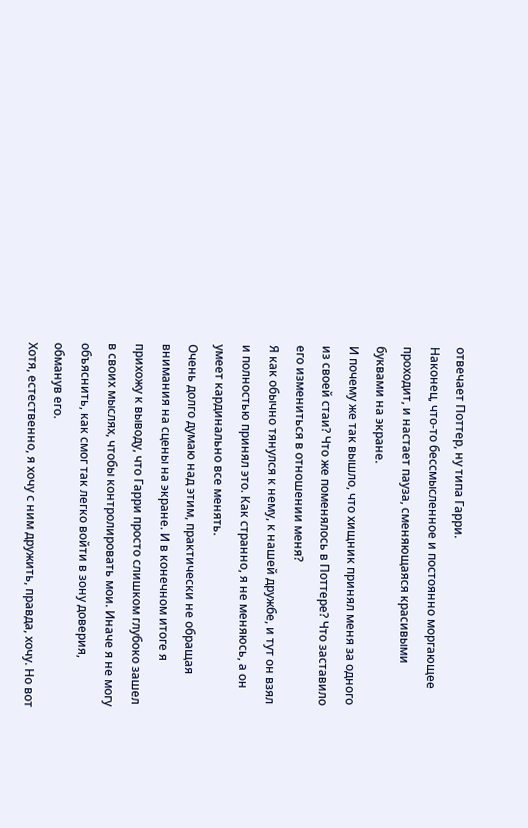отвечает Поттер, ну типа Гарри.
Наконец, что-то бессмысленное и постоянно моргающее проходит, и настает пауза, сменяющаяся красивыми буквами на экране.
И почему же так вышло, что хищник принял меня за одного из своей стаи? Что же поменялось в Поттере? Что заставило его измениться в отношении меня?
Я как обычно тянулся к нему, к нашей дружбе, и тут он взял и полностью принял это. Как странно, я не меняюсь, а он умеет кардинально все менять.
Очень долго думаю над этим, практически не обращая внимания на сцены на экране. И в конечном итоге я прихожу к выводу, что Гарри просто слишком глубоко зашел в своих мыслях, чтобы контролировать мои. Иначе я не могу объяснить, как смог так легко войти в зону доверия, обманув его.
Хотя, естественно, я хочу с ним дружить, правда, хочу. Но вот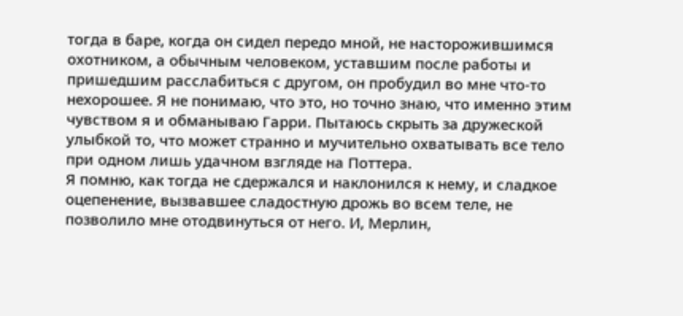тогда в баре, когда он сидел передо мной, не насторожившимся охотником, а обычным человеком, уставшим после работы и пришедшим расслабиться с другом, он пробудил во мне что-то нехорошее. Я не понимаю, что это, но точно знаю, что именно этим чувством я и обманываю Гарри. Пытаюсь скрыть за дружеской улыбкой то, что может странно и мучительно охватывать все тело при одном лишь удачном взгляде на Поттера.
Я помню, как тогда не сдержался и наклонился к нему, и сладкое оцепенение, вызвавшее сладостную дрожь во всем теле, не позволило мне отодвинуться от него. И, Мерлин,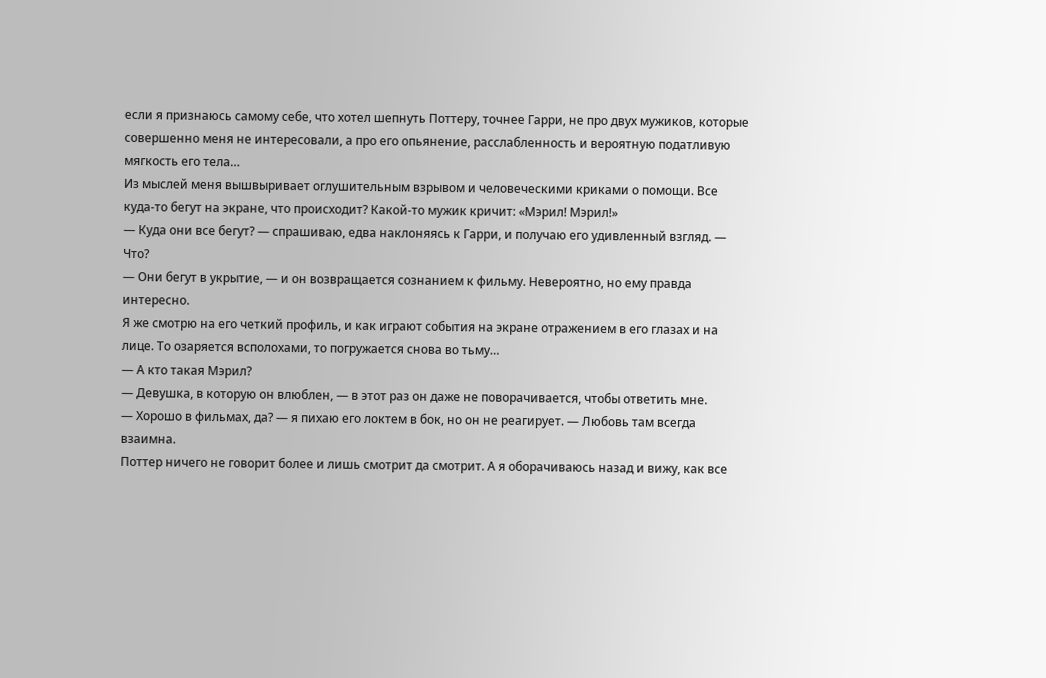если я признаюсь самому себе, что хотел шепнуть Поттеру, точнее Гарри, не про двух мужиков, которые совершенно меня не интересовали, а про его опьянение, расслабленность и вероятную податливую мягкость его тела…
Из мыслей меня вышвыривает оглушительным взрывом и человеческими криками о помощи. Все куда-то бегут на экране, что происходит? Какой-то мужик кричит: «Мэрил! Мэрил!»
— Куда они все бегут? — спрашиваю, едва наклоняясь к Гарри, и получаю его удивленный взгляд. — Что?
— Они бегут в укрытие, — и он возвращается сознанием к фильму. Невероятно, но ему правда интересно.
Я же смотрю на его четкий профиль, и как играют события на экране отражением в его глазах и на лице. То озаряется всполохами, то погружается снова во тьму…
— А кто такая Мэрил?
— Девушка, в которую он влюблен, — в этот раз он даже не поворачивается, чтобы ответить мне.
— Хорошо в фильмах, да? — я пихаю его локтем в бок, но он не реагирует. — Любовь там всегда взаимна.
Поттер ничего не говорит более и лишь смотрит да смотрит. А я оборачиваюсь назад и вижу, как все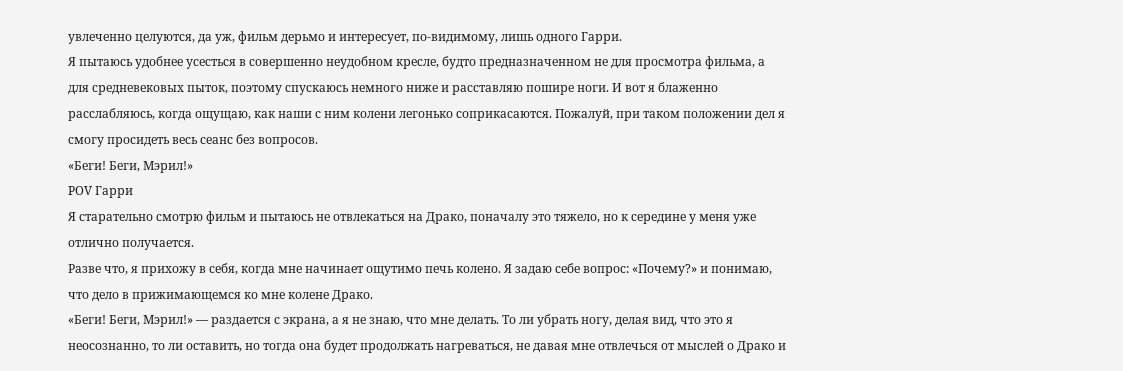увлеченно целуются, да уж, фильм дерьмо и интересует, по-видимому, лишь одного Гарри.
Я пытаюсь удобнее усесться в совершенно неудобном кресле, будто предназначенном не для просмотра фильма, а для средневековых пыток, поэтому спускаюсь немного ниже и расставляю пошире ноги. И вот я блаженно расслабляюсь, когда ощущаю, как наши с ним колени легонько соприкасаются. Пожалуй, при таком положении дел я смогу просидеть весь сеанс без вопросов.
«Беги! Беги, Мэрил!»
PОV Гарри
Я старательно смотрю фильм и пытаюсь не отвлекаться на Драко, поначалу это тяжело, но к середине у меня уже отлично получается.
Разве что, я прихожу в себя, когда мне начинает ощутимо печь колено. Я задаю себе вопрос: «Почему?» и понимаю, что дело в прижимающемся ко мне колене Драко.
«Беги! Беги, Мэрил!» — раздается с экрана, а я не знаю, что мне делать. То ли убрать ногу, делая вид, что это я неосознанно, то ли оставить, но тогда она будет продолжать нагреваться, не давая мне отвлечься от мыслей о Драко и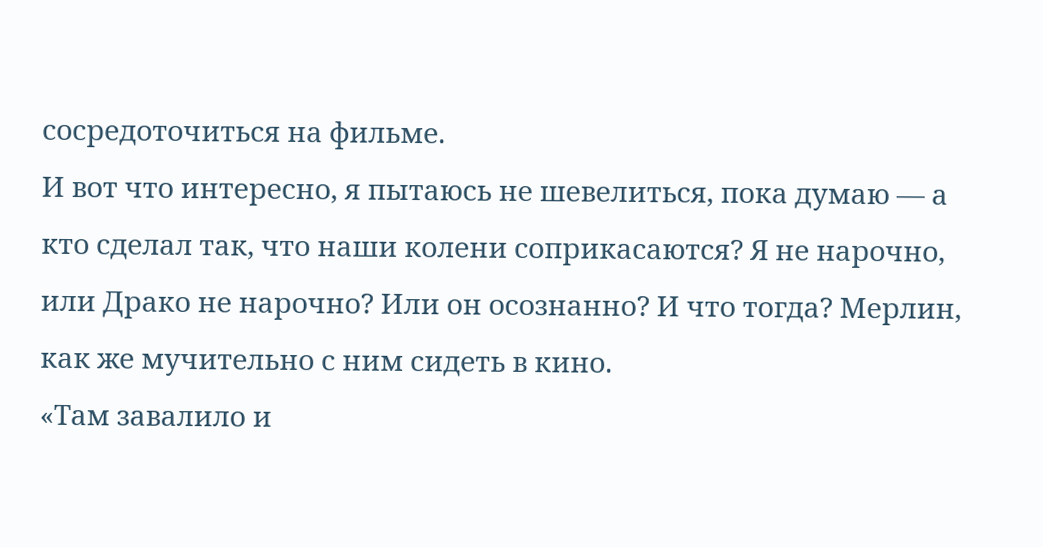сосредоточиться на фильме.
И вот что интересно, я пытаюсь не шевелиться, пока думаю — а кто сделал так, что наши колени соприкасаются? Я не нарочно, или Драко не нарочно? Или он осознанно? И что тогда? Мерлин, как же мучительно с ним сидеть в кино.
«Там завалило и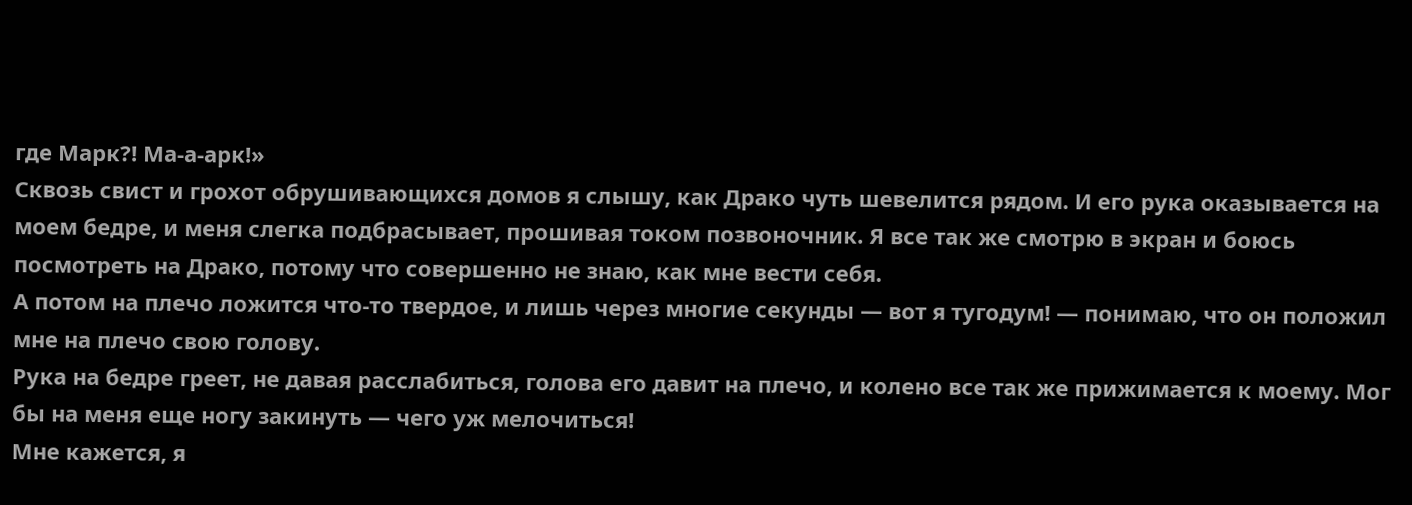где Марк?! Ма-а-арк!»
Сквозь свист и грохот обрушивающихся домов я слышу, как Драко чуть шевелится рядом. И его рука оказывается на моем бедре, и меня слегка подбрасывает, прошивая током позвоночник. Я все так же смотрю в экран и боюсь посмотреть на Драко, потому что совершенно не знаю, как мне вести себя.
А потом на плечо ложится что-то твердое, и лишь через многие секунды — вот я тугодум! — понимаю, что он положил мне на плечо свою голову.
Рука на бедре греет, не давая расслабиться, голова его давит на плечо, и колено все так же прижимается к моему. Мог бы на меня еще ногу закинуть — чего уж мелочиться!
Мне кажется, я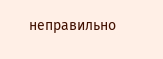неправильно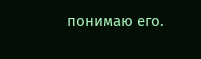понимаю его.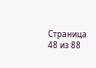Страница 48 из 88